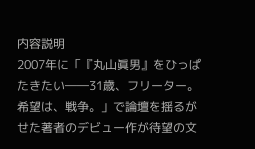内容説明
2007年に「『丸山眞男』をひっぱたきたい――31歳、フリーター。希望は、戦争。」で論壇を揺るがせた著者のデビュー作が待望の文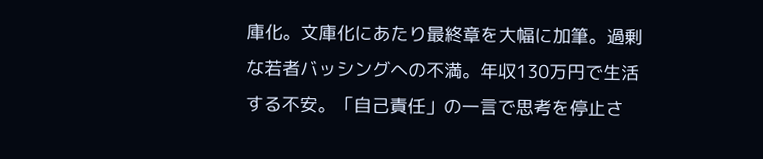庫化。文庫化にあたり最終章を大幅に加筆。過剰な若者バッシングへの不満。年収130万円で生活する不安。「自己責任」の一言で思考を停止さ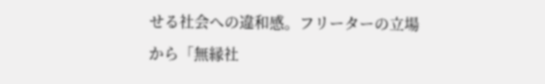せる社会への違和感。フリーターの立場から「無縁社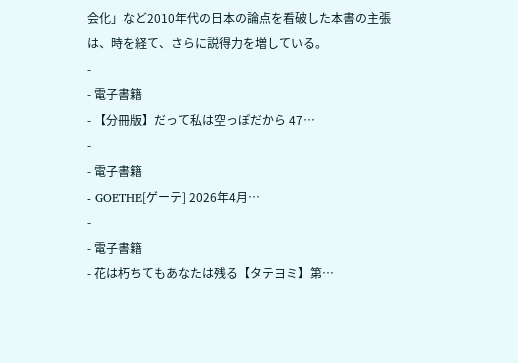会化」など2010年代の日本の論点を看破した本書の主張は、時を経て、さらに説得力を増している。
-
- 電子書籍
- 【分冊版】だって私は空っぽだから 47…
-
- 電子書籍
- GOETHE[ゲーテ] 2026年4月…
-
- 電子書籍
- 花は朽ちてもあなたは残る【タテヨミ】第…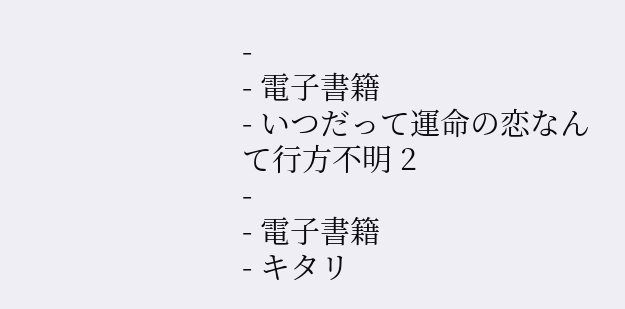-
- 電子書籍
- いつだって運命の恋なんて行方不明 2
-
- 電子書籍
- キタリ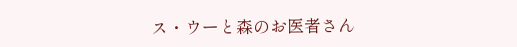ス・ウーと森のお医者さん